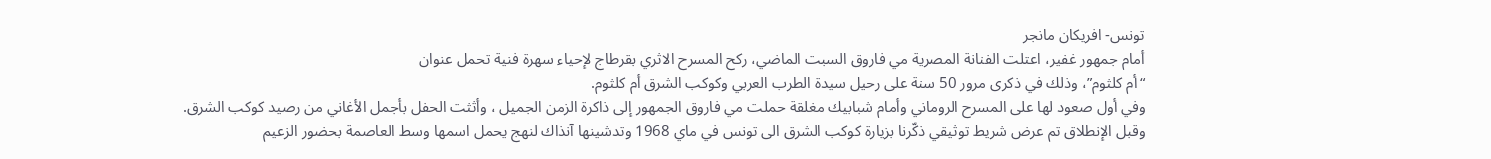تونس- افريكان مانجر
أمام جمهور غفير، اعتلت الفنانة المصرية مي فاروق السبت الماضي، ركح المسرح الاثري بقرطاج لإحياء سهرة فنية تحمل عنوان
“أم كلثوم”، وذلك في ذكرى مرور 50 سنة على رحيل سيدة الطرب العربي وكوكب الشرق أم كلثوم.
وفي أول صعود لها على المسرح الروماني وأمام شبابيك مغلقة حملت مي فاروق الجمهور إلى ذاكرة الزمن الجميل ، وأثثت الحفل بأجمل الأغاني من رصيد كوكب الشرق.
وقبل الإنطلاق تم عرض شريط توثيقي ذكّرنا بزيارة كوكب الشرق الى تونس في ماي 1968 وتدشينها آنذاك لنهج يحمل اسمها وسط العاصمة بحضور الزعيم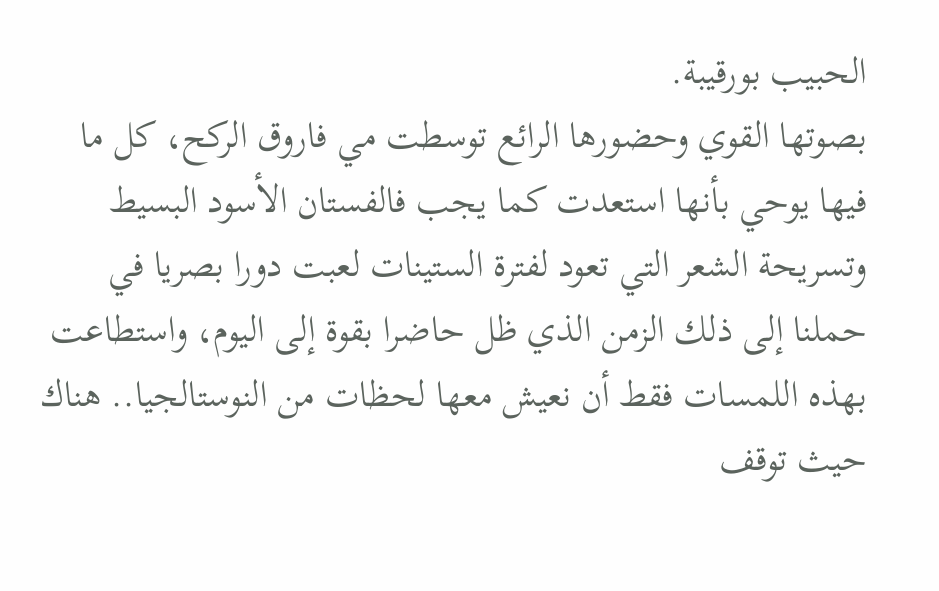الحبيب بورقيبة.
بصوتها القوي وحضورها الرائع توسطت مي فاروق الركح، كل ما فيها يوحي بأنها استعدت كما يجب فالفستان الأسود البسيط وتسريحة الشعر التي تعود لفترة الستينات لعبت دورا بصريا في حملنا إلى ذلك الزمن الذي ظل حاضرا بقوة إلى اليوم، واستطاعت بهذه اللمسات فقط أن نعيش معها لحظات من النوستالجيا.. هناك حيث توقف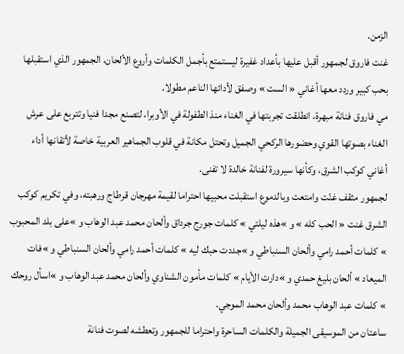الزمن.
غنت فاروق لجمهور أقبل عليها بأعداد غفيرة ليستمتع بأجمل الكلمات وأروع الألحان، الجمهور الذي استقبلها بحب كبير وردد معها أغاني « الست » وصفق لأدائها الناعم مطولا.
مي فاروق فنانة مبهرة، انطلقت تجربتها في الغناء منذ الطفولة في الأوبرا، لتصنع مجدا فنيا وتتربع على عرش الغناء بصوتها القوي وحضورها الركحي الجميل وتحتل مكانة في قلوب الجماهير العربية خاصة لأتقانها أداء أغاني كوكب الشرق، وكأنها سيرورة لفنانة خالدة لا تفنى.
لجمهور مثقف غنّت وامتعت وبالدموع استقبلت محبيها احتراما لقيمة مهرجان قرطاج ورهبته، وفي تكريم كوكب الشرق غنت « الحب كله » و »هذه ليلتي » كلمات جورج جرداق وألحان محمد عبد الوهاب و »على بلد المحبوب » كلمات أحمد رامي وألحان السنباطي و »جددت حبك ليه » كلمات أحمد رامي وألحان السنباطي و »فات الميعاد » ألحان بليغ حمدي و »دارت الأيام » كلمات مأمون الشناوي وألحان محمد عبد الوهاب و »اسأل روحك » كلمات عبد الوهاب محمد وألحان محمد الموجي.
ساعتان من الموسيقى الجميلة والكلمات الساحرة واحتراما للجمهور وتعطشه لصوت فنانة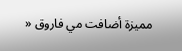مميزة أضافت مي فاروق «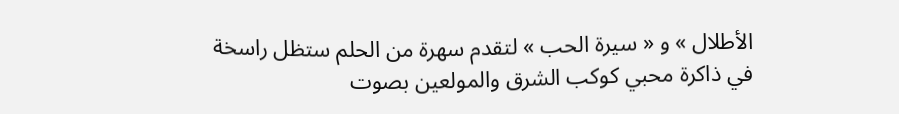الأطلال » و « سيرة الحب » لتقدم سهرة من الحلم ستظل راسخة في ذاكرة محبي كوكب الشرق والمولعين بصوت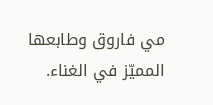مي فاروق وطابعها المميّز في الغناء.